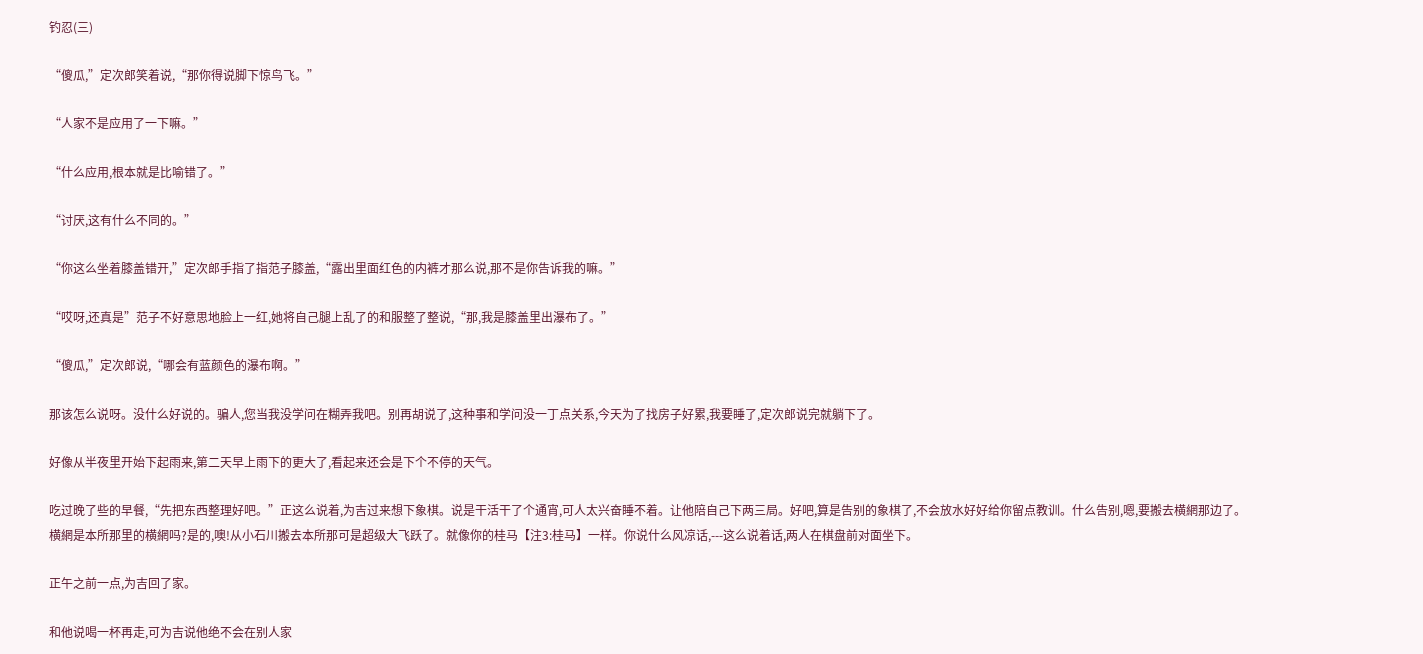钓忍(三)

“傻瓜,”定次郎笑着说,“那你得说脚下惊鸟飞。”

“人家不是应用了一下嘛。”

“什么应用,根本就是比喻错了。”

“讨厌,这有什么不同的。”

“你这么坐着膝盖错开,”定次郎手指了指范子膝盖,“露出里面红色的内裤才那么说,那不是你告诉我的嘛。”

“哎呀,还真是”范子不好意思地脸上一红,她将自己腿上乱了的和服整了整说,“那,我是膝盖里出瀑布了。”

“傻瓜,”定次郎说,“哪会有蓝颜色的瀑布啊。”

那该怎么说呀。没什么好说的。骗人,您当我没学问在糊弄我吧。别再胡说了,这种事和学问没一丁点关系,今天为了找房子好累,我要睡了,定次郎说完就躺下了。

好像从半夜里开始下起雨来,第二天早上雨下的更大了,看起来还会是下个不停的天气。

吃过晚了些的早餐,“先把东西整理好吧。”正这么说着,为吉过来想下象棋。说是干活干了个通宵,可人太兴奋睡不着。让他陪自己下两三局。好吧,算是告别的象棋了,不会放水好好给你留点教训。什么告别,嗯,要搬去横網那边了。横網是本所那里的横網吗?是的,噢!从小石川搬去本所那可是超级大飞跃了。就像你的桂马【注3:桂马】一样。你说什么风凉话,---这么说着话,两人在棋盘前对面坐下。

正午之前一点,为吉回了家。

和他说喝一杯再走,可为吉说他绝不会在别人家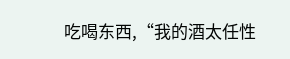吃喝东西,“我的酒太任性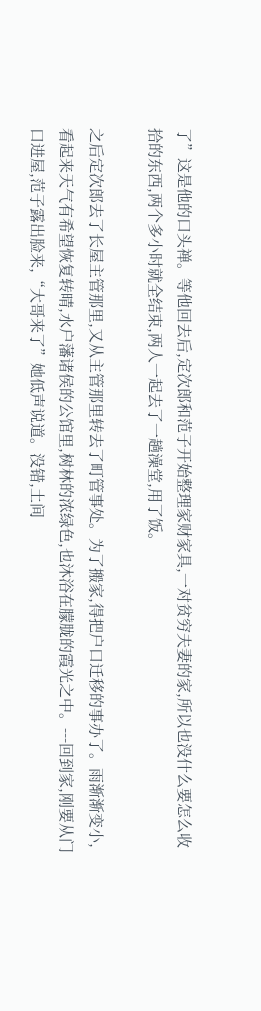了”这是他的口头禅。等他回去后,定次郎和范子开始整理家财家具,一对贫穷夫妻的家,所以也没什么要怎么收拾的东西,两个多小时就全结束,两人一起去了一趟澡堂,用了饭。

之后定次郎去了长屋主管那里,又从主管那里转去了町管事处。为了搬家,得把户口迁移的事办了。雨渐渐变小,看起来天气有希望恢复转晴,水户藩诸侯的公馆里,树林的浓绿色,也沐浴在朦胧的霞光之中。---回到家,刚要从门口进屋,范子露出脸来,“大哥来了”她低声说道。没错,土间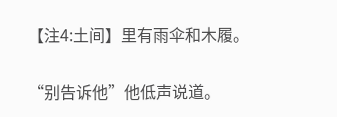【注4:土间】里有雨伞和木履。

“别告诉他”他低声说道。